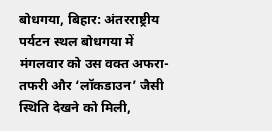बोधगया, बिहार: अंतरराष्ट्रीय पर्यटन स्थल बोधगया में मंगलवार को उस वक्त अफरा-तफरी और ‘लॉकडाउन’ जैसी स्थिति देखने को मिली,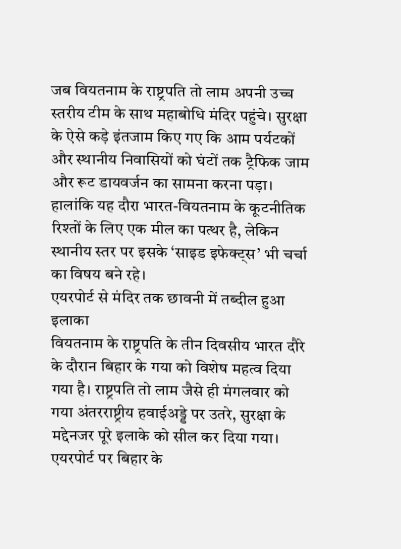जब वियतनाम के राष्ट्रपति तो लाम अपनी उच्च स्तरीय टीम के साथ महाबोधि मंदिर पहुंचे। सुरक्षा के ऐसे कड़े इंतजाम किए गए कि आम पर्यटकों और स्थानीय निवासियों को घंटों तक ट्रैफिक जाम और रूट डायवर्जन का सामना करना पड़ा। हालांकि यह दौरा भारत-वियतनाम के कूटनीतिक रिश्तों के लिए एक मील का पत्थर है, लेकिन स्थानीय स्तर पर इसके ‘साइड इफेक्ट्स’ भी चर्चा का विषय बने रहे।
एयरपोर्ट से मंदिर तक छावनी में तब्दील हुआ इलाका
वियतनाम के राष्ट्रपति के तीन दिवसीय भारत दौरे के दौरान बिहार के गया को विशेष महत्व दिया गया है। राष्ट्रपति तो लाम जैसे ही मंगलवार को गया अंतरराष्ट्रीय हवाईअड्डे पर उतरे, सुरक्षा के मद्देनजर पूरे इलाके को सील कर दिया गया। एयरपोर्ट पर बिहार के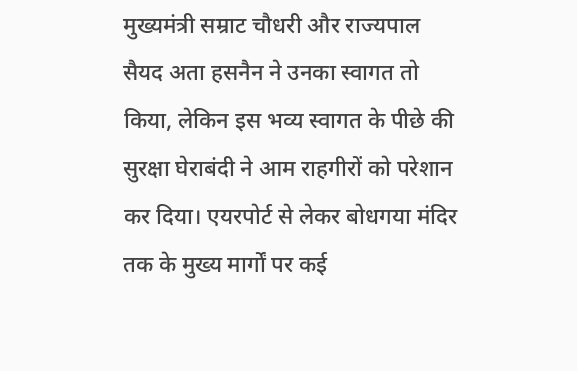मुख्यमंत्री सम्राट चौधरी और राज्यपाल सैयद अता हसनैन ने उनका स्वागत तो किया, लेकिन इस भव्य स्वागत के पीछे की सुरक्षा घेराबंदी ने आम राहगीरों को परेशान कर दिया। एयरपोर्ट से लेकर बोधगया मंदिर तक के मुख्य मार्गों पर कई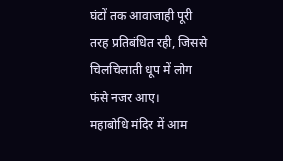घंटों तक आवाजाही पूरी तरह प्रतिबंधित रही, जिससे चिलचिलाती धूप में लोग फंसे नजर आए।
महाबोधि मंदिर में आम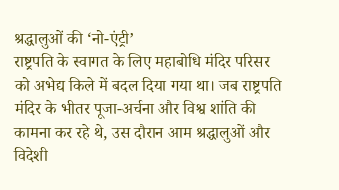श्रद्धालुओं की ‘नो-एंट्री’
राष्ट्रपति के स्वागत के लिए महाबोधि मंदिर परिसर को अभेद्य किले में बदल दिया गया था। जब राष्ट्रपति मंदिर के भीतर पूजा-अर्चना और विश्व शांति की कामना कर रहे थे, उस दौरान आम श्रद्धालुओं और विदेशी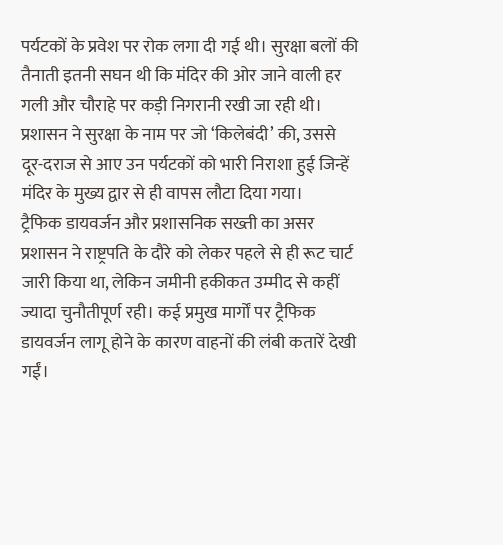पर्यटकों के प्रवेश पर रोक लगा दी गई थी। सुरक्षा बलों की तैनाती इतनी सघन थी कि मंदिर की ओर जाने वाली हर गली और चौराहे पर कड़ी निगरानी रखी जा रही थी। प्रशासन ने सुरक्षा के नाम पर जो ‘किलेबंदी’ की, उससे दूर-दराज से आए उन पर्यटकों को भारी निराशा हुई जिन्हें मंदिर के मुख्य द्वार से ही वापस लौटा दिया गया।
ट्रैफिक डायवर्जन और प्रशासनिक सख्ती का असर
प्रशासन ने राष्ट्रपति के दौरे को लेकर पहले से ही रूट चार्ट जारी किया था, लेकिन जमीनी हकीकत उम्मीद से कहीं ज्यादा चुनौतीपूर्ण रही। कई प्रमुख मार्गों पर ट्रैफिक डायवर्जन लागू होने के कारण वाहनों की लंबी कतारें देखी गईं।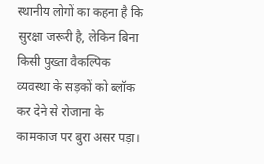स्थानीय लोगों का कहना है कि सुरक्षा जरूरी है, लेकिन बिना किसी पुख्ता वैकल्पिक व्यवस्था के सड़कों को ब्लॉक कर देने से रोजाना के कामकाज पर बुरा असर पड़ा।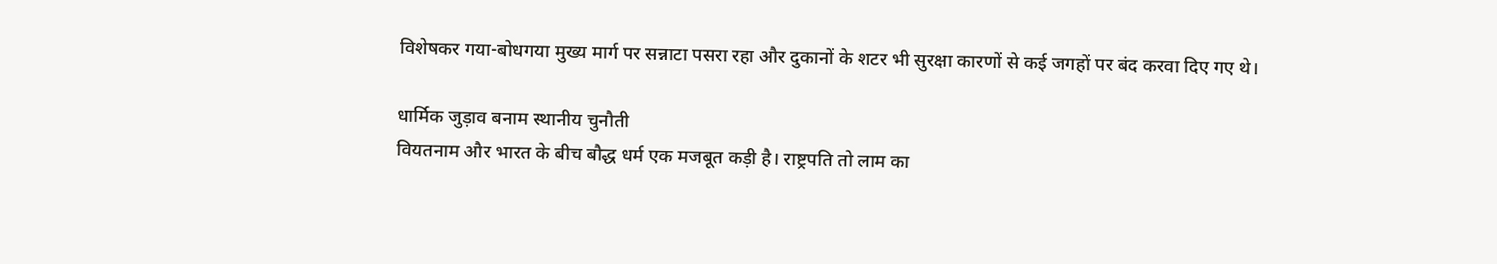विशेषकर गया-बोधगया मुख्य मार्ग पर सन्नाटा पसरा रहा और दुकानों के शटर भी सुरक्षा कारणों से कई जगहों पर बंद करवा दिए गए थे।

धार्मिक जुड़ाव बनाम स्थानीय चुनौती
वियतनाम और भारत के बीच बौद्ध धर्म एक मजबूत कड़ी है। राष्ट्रपति तो लाम का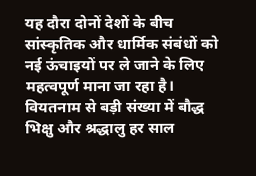यह दौरा दोनों देशों के बीच सांस्कृतिक और धार्मिक संबंधों को नई ऊंचाइयों पर ले जाने के लिए महत्वपूर्ण माना जा रहा है। वियतनाम से बड़ी संख्या में बौद्ध भिक्षु और श्रद्धालु हर साल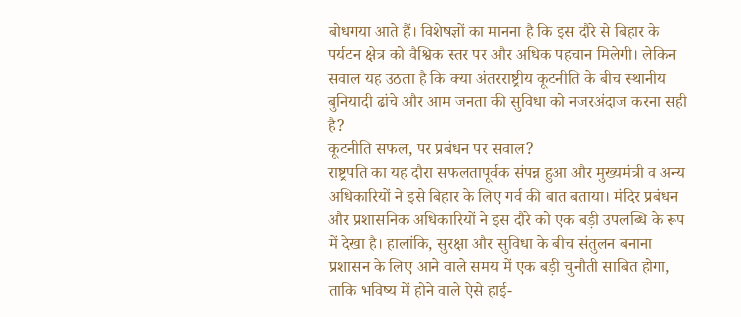बोधगया आते हैं। विशेषज्ञों का मानना है कि इस दौरे से बिहार के पर्यटन क्षेत्र को वैश्विक स्तर पर और अधिक पहचान मिलेगी। लेकिन सवाल यह उठता है कि क्या अंतरराष्ट्रीय कूटनीति के बीच स्थानीय बुनियादी ढांचे और आम जनता की सुविधा को नजरअंदाज करना सही है?
कूटनीति सफल, पर प्रबंधन पर सवाल?
राष्ट्रपति का यह दौरा सफलतापूर्वक संपन्न हुआ और मुख्यमंत्री व अन्य अधिकारियों ने इसे बिहार के लिए गर्व की बात बताया। मंदिर प्रबंधन और प्रशासनिक अधिकारियों ने इस दौरे को एक बड़ी उपलब्धि के रूप में देखा है। हालांकि, सुरक्षा और सुविधा के बीच संतुलन बनाना प्रशासन के लिए आने वाले समय में एक बड़ी चुनौती साबित होगा, ताकि भविष्य में होने वाले ऐसे हाई-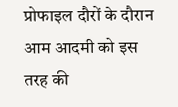प्रोफाइल दौरों के दौरान आम आदमी को इस तरह की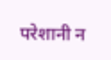परेशानी न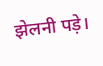झेलनी पड़े।